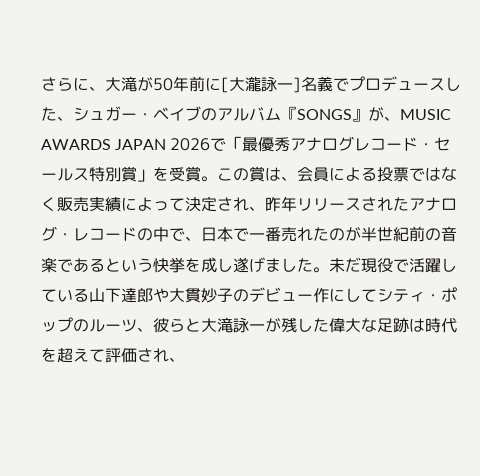さらに、大滝が50年前に[大瀧詠一]名義でプロデュースした、シュガー・ベイブのアルバム『SONGS』が、MUSIC AWARDS JAPAN 2026で「最優秀アナログレコード・セールス特別賞」を受賞。この賞は、会員による投票ではなく販売実績によって決定され、昨年リリースされたアナログ・レコードの中で、日本で一番売れたのが半世紀前の音楽であるという快挙を成し遂げました。未だ現役で活躍している山下達郎や大貫妙子のデビュー作にしてシティ・ポップのルーツ、彼らと大滝詠一が残した偉大な足跡は時代を超えて評価され、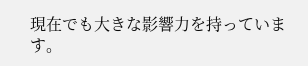現在でも大きな影響力を持っています。